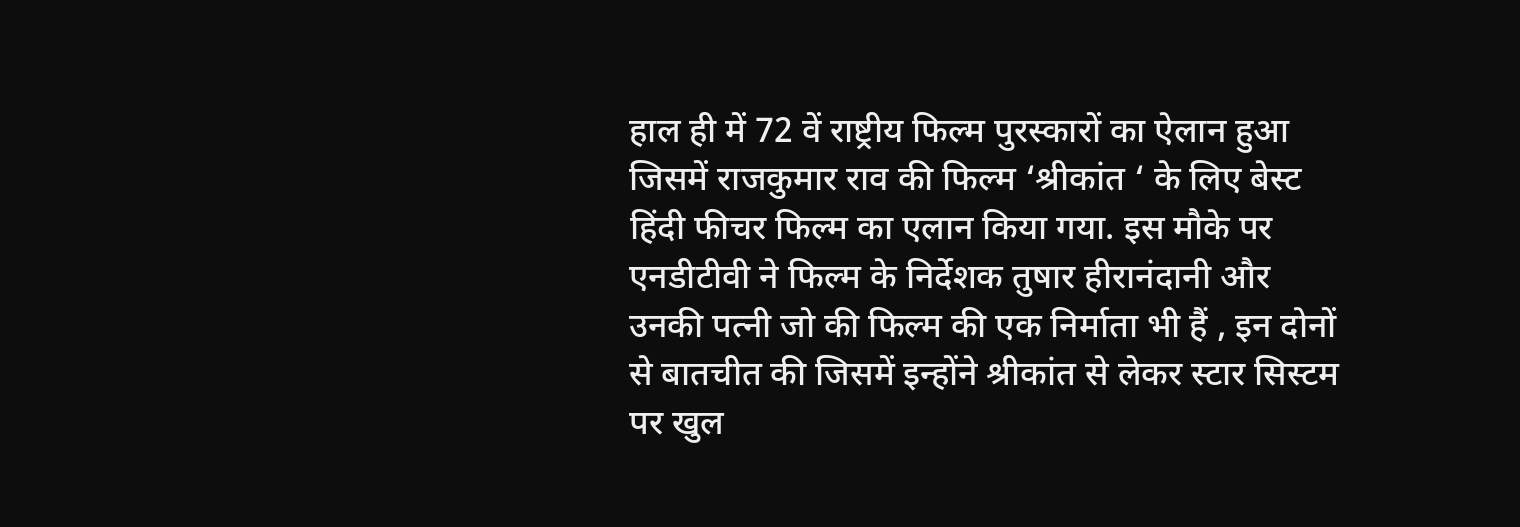हाल ही में 72 वें राष्ट्रीय फिल्म पुरस्कारों का ऐलान हुआ जिसमें राजकुमार राव की फिल्म ‘श्रीकांत ‘ के लिए बेस्ट हिंदी फीचर फिल्म का एलान किया गया. इस मौके पर एनडीटीवी ने फिल्म के निर्देशक तुषार हीरानंदानी और उनकी पत्नी जो की फिल्म की एक निर्माता भी हैं , इन दोनों से बातचीत की जिसमें इन्होंने श्रीकांत से लेकर स्टार सिस्टम पर खुल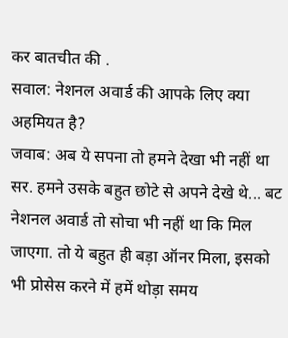कर बातचीत की .
सवाल: नेशनल अवार्ड की आपके लिए क्या अहमियत है?
जवाब: अब ये सपना तो हमने देखा भी नहीं था सर. हमने उसके बहुत छोटे से अपने देखे थे... बट नेशनल अवार्ड तो सोचा भी नहीं था कि मिल जाएगा. तो ये बहुत ही बड़ा ऑनर मिला, इसको भी प्रोसेस करने में हमें थोड़ा समय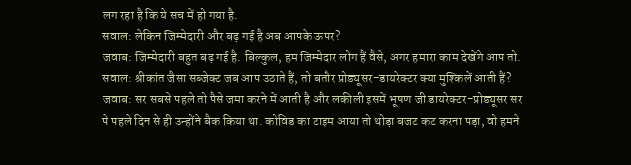लग रहा है कि ये सच में हो गया है.
सवाल: लेकिन जिम्मेदारी और बढ़ गई है अब आपके ऊपर?
जवाब: जिम्मेदारी बहुत बढ़ गई है. बिल्कुल, हम जिम्मेदार लोग हैं वैसे, अगर हमारा काम देखेंगे आप तो.
सवाल: श्रीकांत जैसा सब्जेक्ट जब आप उठाते हैं, तो बतौर प्रोड्यूसर-डायरेक्टर क्या मुश्किलें आती हैं?
जवाब: सर सबसे पहले तो पैसे जमा करने में आती है और लकीली इसमें भूषण जी डायरेक्टर-प्रोड्यूसर सर पे पहले दिन से ही उन्होंने बैक किया था. कोविड का टाइम आया तो थोड़ा बजट कट करना पड़ा, वो हमने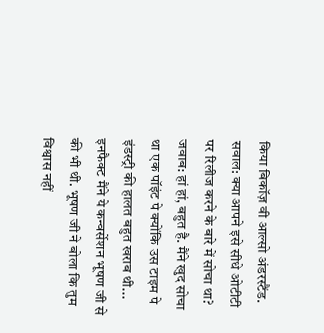किया बिकॉज़ वी आल्सो अंडरस्टैंड.
सवाल: क्या आपने इसे सीधे ओटीटी पर रिलीज करने के बारे में सोचा था?
जवाब: हां हां, बहुत है. मैंने खुद सोचा था एक पॉइंट पे क्योंकि उस टाइम पे इंडस्ट्री की हालत बहुत खराब थी... इनफैक्ट मैंने ये कन्वर्सेशन भूषण जी से की भी थी. भूषण जी ने बोला कि तुम विश्वास नहीं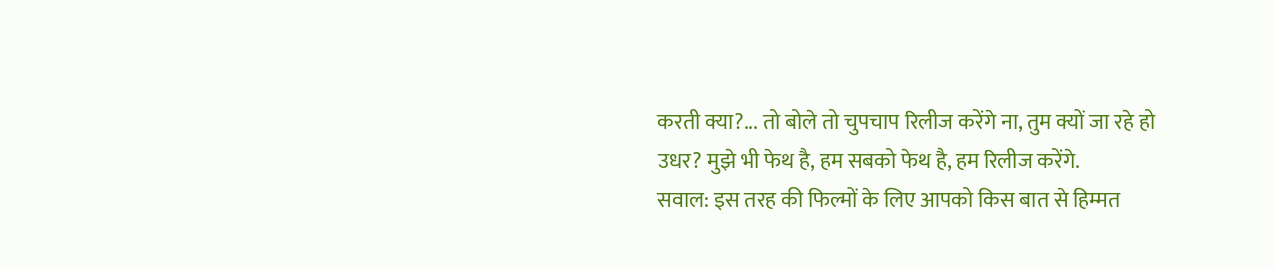करती क्या?... तो बोले तो चुपचाप रिलीज करेंगे ना, तुम क्यों जा रहे हो उधर? मुझे भी फेथ है, हम सबको फेथ है, हम रिलीज करेंगे.
सवाल: इस तरह की फिल्मों के लिए आपको किस बात से हिम्मत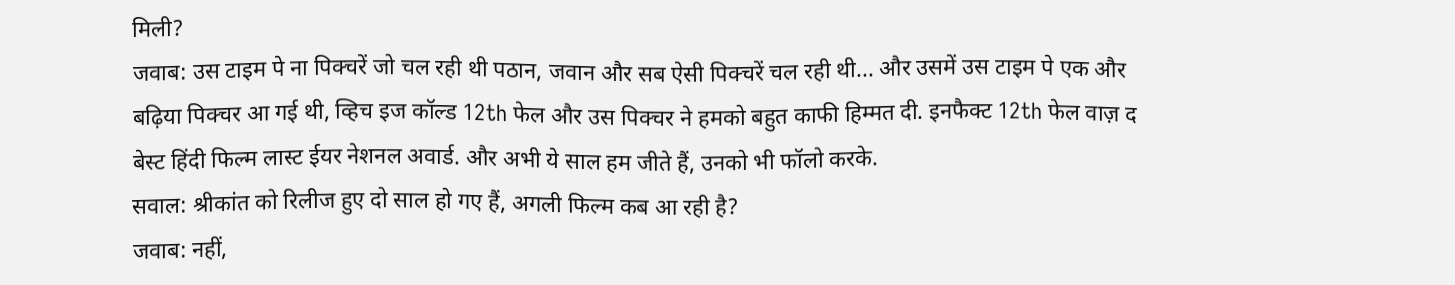मिली?
जवाब: उस टाइम पे ना पिक्चरें जो चल रही थी पठान, जवान और सब ऐसी पिक्चरें चल रही थी... और उसमें उस टाइम पे एक और बढ़िया पिक्चर आ गई थी, व्हिच इज कॉल्ड 12th फेल और उस पिक्चर ने हमको बहुत काफी हिम्मत दी. इनफैक्ट 12th फेल वाज़ द बेस्ट हिंदी फिल्म लास्ट ईयर नेशनल अवार्ड. और अभी ये साल हम जीते हैं, उनको भी फॉलो करके.
सवाल: श्रीकांत को रिलीज हुए दो साल हो गए हैं, अगली फिल्म कब आ रही है?
जवाब: नहीं,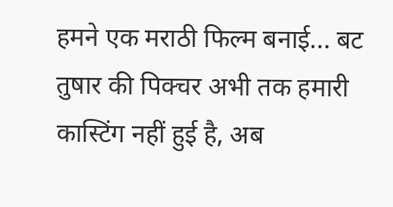हमने एक मराठी फिल्म बनाई... बट तुषार की पिक्चर अभी तक हमारी कास्टिंग नहीं हुई है, अब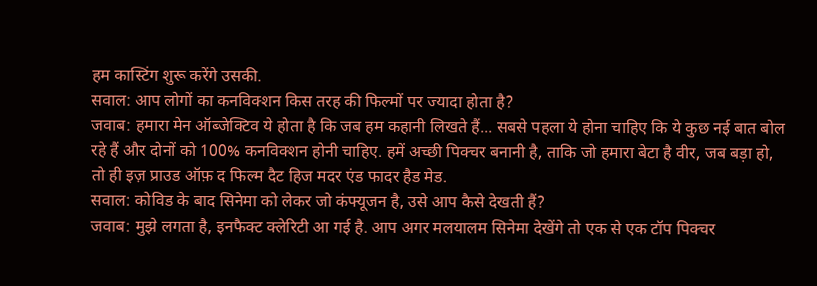हम कास्टिंग शुरू करेंगे उसकी.
सवाल: आप लोगों का कनविक्शन किस तरह की फिल्मों पर ज्यादा होता है?
जवाब: हमारा मेन ऑब्जेक्टिव ये होता है कि जब हम कहानी लिखते हैं... सबसे पहला ये होना चाहिए कि ये कुछ नई बात बोल रहे हैं और दोनों को 100% कनविक्शन होनी चाहिए. हमें अच्छी पिक्चर बनानी है, ताकि जो हमारा बेटा है वीर, जब बड़ा हो, तो ही इज़ प्राउड ऑफ़ द फिल्म दैट हिज मदर एंड फादर हैड मेड.
सवाल: कोविड के बाद सिनेमा को लेकर जो कंफ्यूजन है, उसे आप कैसे देखती हैं?
जवाब: मुझे लगता है, इनफैक्ट क्लेरिटी आ गई है. आप अगर मलयालम सिनेमा देखेंगे तो एक से एक टॉप पिक्चर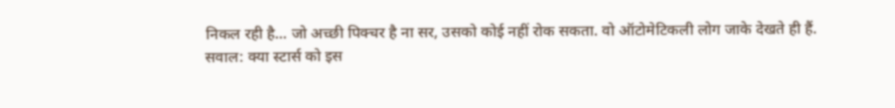निकल रही है... जो अच्छी पिक्चर है ना सर, उसको कोई नहीं रोक सकता. वो ऑटोमेटिकली लोग जाके देखते ही हैं.
सवाल: क्या स्टार्स को इस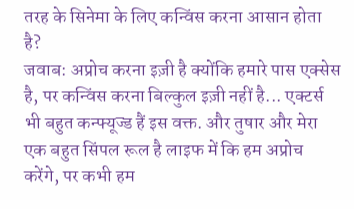तरह के सिनेमा के लिए कन्विंस करना आसान होता है?
जवाब: अप्रोच करना इज़ी है क्योंकि हमारे पास एक्सेस है, पर कन्विंस करना बिल्कुल इज़ी नहीं है... एक्टर्स भी बहुत कन्फ्यूज्ड हैं इस वक्त. और तुषार और मेरा एक बहुत सिंपल रूल है लाइफ में कि हम अप्रोच करेंगे, पर कभी हम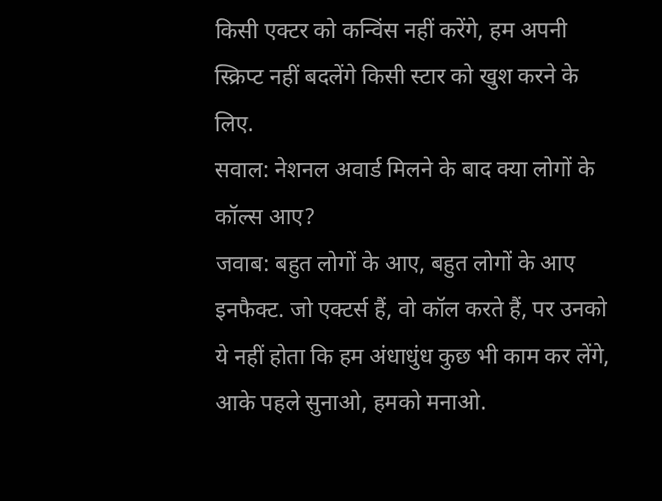किसी एक्टर को कन्विंस नहीं करेंगे, हम अपनी स्क्रिप्ट नहीं बदलेंगे किसी स्टार को खुश करने के लिए.
सवाल: नेशनल अवार्ड मिलने के बाद क्या लोगों के कॉल्स आए?
जवाब: बहुत लोगों के आए, बहुत लोगों के आए इनफैक्ट. जो एक्टर्स हैं, वो कॉल करते हैं, पर उनको ये नहीं होता कि हम अंधाधुंध कुछ भी काम कर लेंगे, आके पहले सुनाओ, हमको मनाओ.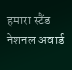हमारा स्टैंड नेशनल अवार्ड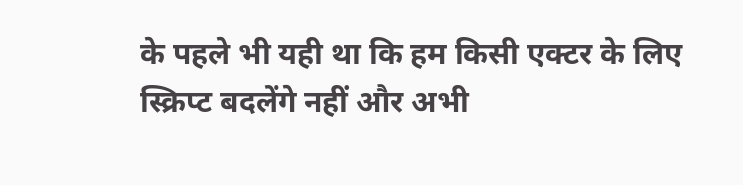के पहले भी यही था कि हम किसी एक्टर के लिए स्क्रिप्ट बदलेंगे नहीं और अभी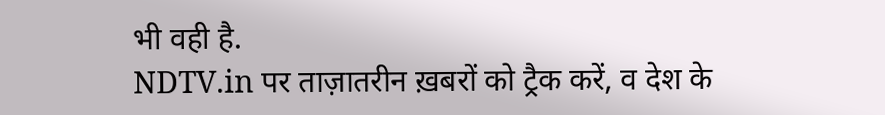भी वही है.
NDTV.in पर ताज़ातरीन ख़बरों को ट्रैक करें, व देश के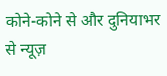कोने-कोने से और दुनियाभर से न्यूज़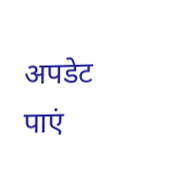अपडेट पाएं